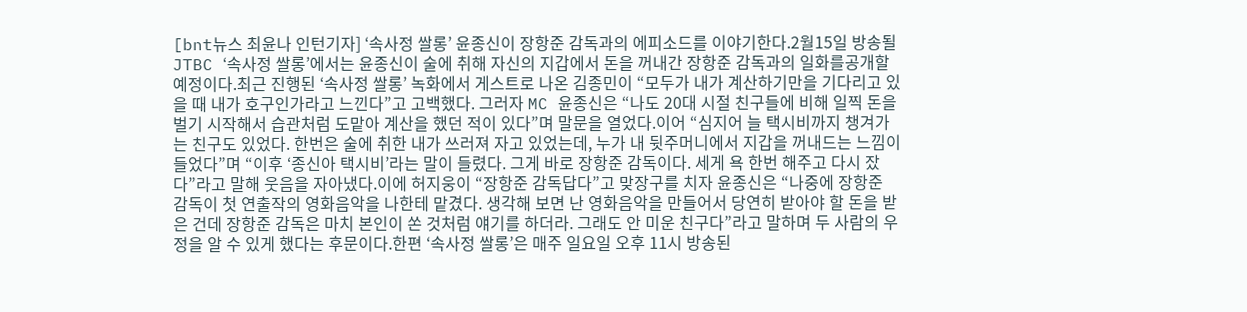[bnt뉴스 최윤나 인턴기자] ‘속사정 쌀롱’ 윤종신이 장항준 감독과의 에피소드를 이야기한다.2월15일 방송될 JTBC ‘속사정 쌀롱’에서는 윤종신이 술에 취해 자신의 지갑에서 돈을 꺼내간 장항준 감독과의 일화를공개할 예정이다.최근 진행된 ‘속사정 쌀롱’ 녹화에서 게스트로 나온 김종민이 “모두가 내가 계산하기만을 기다리고 있을 때 내가 호구인가라고 느낀다”고 고백했다. 그러자 MC 윤종신은 “나도 20대 시절 친구들에 비해 일찍 돈을 벌기 시작해서 습관처럼 도맡아 계산을 했던 적이 있다”며 말문을 열었다.이어 “심지어 늘 택시비까지 챙겨가는 친구도 있었다. 한번은 술에 취한 내가 쓰러져 자고 있었는데, 누가 내 뒷주머니에서 지갑을 꺼내드는 느낌이 들었다”며 “이후 ‘종신아 택시비’라는 말이 들렸다. 그게 바로 장항준 감독이다. 세게 욕 한번 해주고 다시 잤다”라고 말해 웃음을 자아냈다.이에 허지웅이 “장항준 감독답다”고 맞장구를 치자 윤종신은 “나중에 장항준 감독이 첫 연출작의 영화음악을 나한테 맡겼다. 생각해 보면 난 영화음악을 만들어서 당연히 받아야 할 돈을 받은 건데 장항준 감독은 마치 본인이 쏜 것처럼 얘기를 하더라. 그래도 안 미운 친구다”라고 말하며 두 사람의 우정을 알 수 있게 했다는 후문이다.한편 ‘속사정 쌀롱’은 매주 일요일 오후 11시 방송된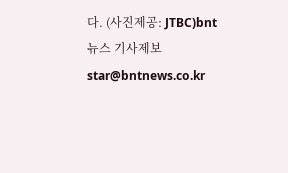다. (사진제공: JTBC)bnt뉴스 기사제보 star@bntnews.co.kr